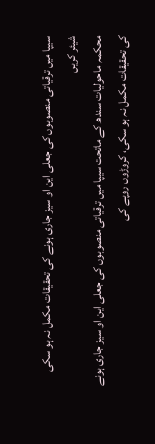سیپا میں ترقیاتی منصوبوں کی جعلی این او سیز جاری ہونے کی تحقیقات مکمل نہ ہو سکی
شیئر کریں
محکمہ ماحولیات سندھ کے ماتحت سیپا میں ترقیاتی منصوبوں کی جعلی این او سیز جاری ہونے کی تحقیقات مکمل نہ ہو سکی، کروڑوں روپے کی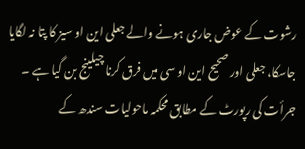رشوت کے عوض جاری ہونے والے جعلی این او سیز کا پتا نہ لگایا جاسکا، جعلی اور صحیح این او سی میں فرق کرنا چیلینج بن گیا ہے ۔ جرأت کی رپورٹ کے مطابق محکمہ ماحولیات سندھ کے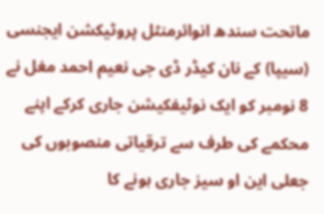ماتحت سندھ انوائرمنٹل پروٹیکشن ایجنسی (سیپا) کے نان کیڈر ڈی جی نعیم احمد مغل نے 8 نومبر کو ایک نوٹیفکیشن جاری کرکے اپنے محکمے کی طرف سے ترقیاتی منصوبوں کی جعلی این او سیز جاری ہونے کا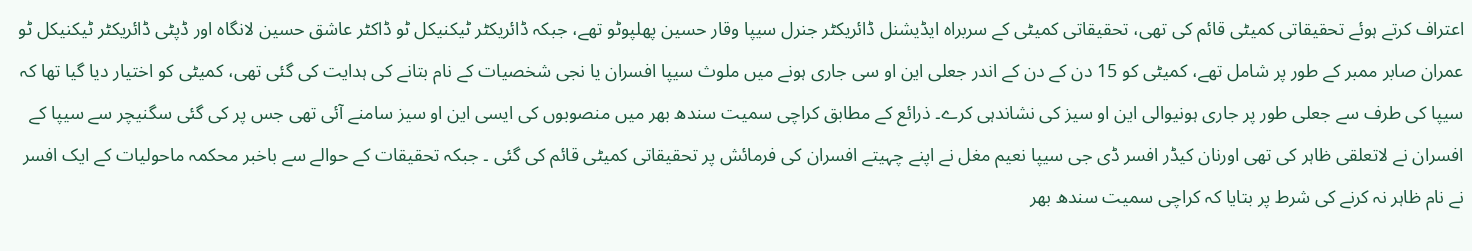اعتراف کرتے ہوئے تحقیقاتی کمیٹی قائم کی تھی، تحقیقاتی کمیٹی کے سربراہ ایڈیشنل ڈائریکٹر جنرل سیپا وقار حسین پھلپوٹو تھے، جبکہ ڈائریکٹر ٹیکنیکل ٹو ڈاکٹر عاشق حسین لانگاہ اور ڈپٹی ڈائریکٹر ٹیکنیکل ٹو عمران صابر ممبر کے طور پر شامل تھے، کمیٹی کو 15 دن کے دن کے اندر جعلی این او سی جاری ہونے میں ملوث سیپا افسران یا نجی شخصیات کے نام بتانے کی ہدایت کی گئی تھی، کمیٹی کو اختیار دیا گیا تھا کہ سیپا کی طرف سے جعلی طور پر جاری ہونیوالی این او سیز کی نشاندہی کرے۔ ذرائع کے مطابق کراچی سمیت سندھ بھر میں منصوبوں کی ایسی این او سیز سامنے آئی تھی جس پر کی گئی سگنیچر سے سیپا کے افسران نے لاتعلقی ظاہر کی تھی اورنان کیڈر افسر ڈی جی سیپا نعیم مغل نے اپنے چہیتے افسران کی فرمائش پر تحقیقاتی کمیٹی قائم کی گئی ۔ جبکہ تحقیقات کے حوالے سے باخبر محکمہ ماحولیات کے ایک افسر نے نام ظاہر نہ کرنے کی شرط پر بتایا کہ کراچی سمیت سندھ بھر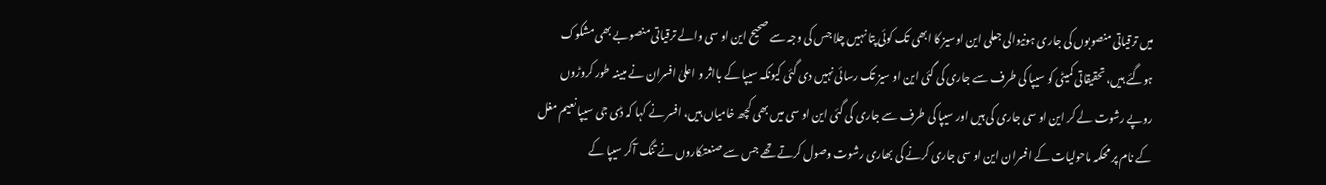میں ترقیاتی منصوبوں کی جاری ہونیوالی جعلی این اوسیز کا ابھی تک کوئی پتا نہیں چلا جس کی وجہ سے صحیح این او سی والے ترقیاتی منصوبے بھی مشکوک ہوگئے ہیں، تحقیقاتی کمیٹی کو سیپا کی طرف سے جاری کی گئی این او سیز تک رسائی نہیں دی گئی کیونکہ سیپا کے بااثر و اعلیٰ افسران نے مبینہ طور کروڑوں روپے رشوت لے کر این او سی جاری کی ہیں اور سیپا کی طرف سے جاری کی گئی این او سی میں بھی کچھ خامیاں ہیں، افسر نے کہا کہ ڈی جی سیپا نعیم مغل کے نام پر محکمہ ماحولیات کے افسران این او سی جاری کرنے کی بھاری رشوت وصول کرتے تھے جس سے صنعتکاروں نے تنگ آکر سیپا کے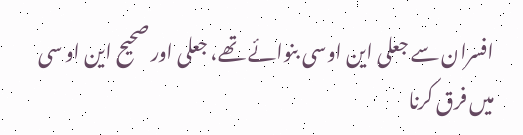افسران سے جعلی این اوسی بنوائے تھے، جعلی اور صحیح این او سی میں فرق کرنا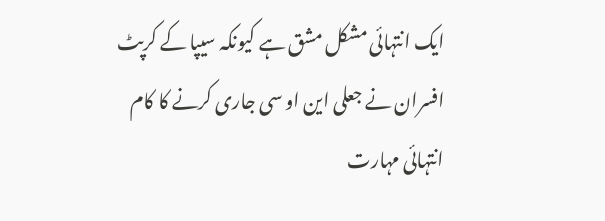ایک انتہائی مشکل مشق ہے کیونکہ سیپا کے کرپٹ افسران نے جعلی این او سی جاری کرنے کا کام انتہائی مہارت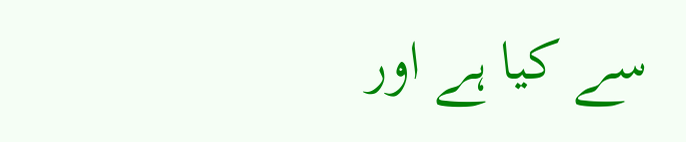سے کیا ہے اور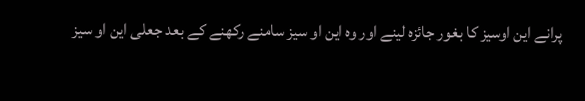پرانے این اوسیز کا بغور جائزہ لینے اور وہ این او سیز سامنے رکھنے کے بعد جعلی این او سیز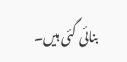بنائی گئی ہیں۔